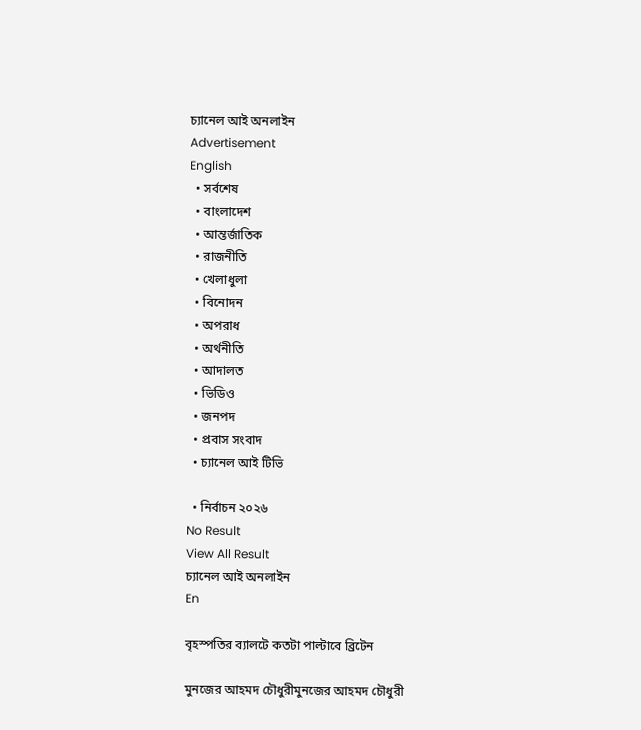চ্যানেল আই অনলাইন
Advertisement
English
  • সর্বশেষ
  • বাংলাদেশ
  • আন্তর্জাতিক
  • রাজনীতি
  • খেলাধুলা
  • বিনোদন
  • অপরাধ
  • অর্থনীতি
  • আদালত
  • ভিডিও
  • জনপদ
  • প্রবাস সংবাদ
  • চ্যানেল আই টিভি

  • নির্বাচন ২০২৬
No Result
View All Result
চ্যানেল আই অনলাইন
En

বৃহস্পতির ব্যালটে কতটা পাল্টাবে ব্রিটেন

মুনজের আহমদ চৌধুরীমুনজের আহমদ চৌধুরী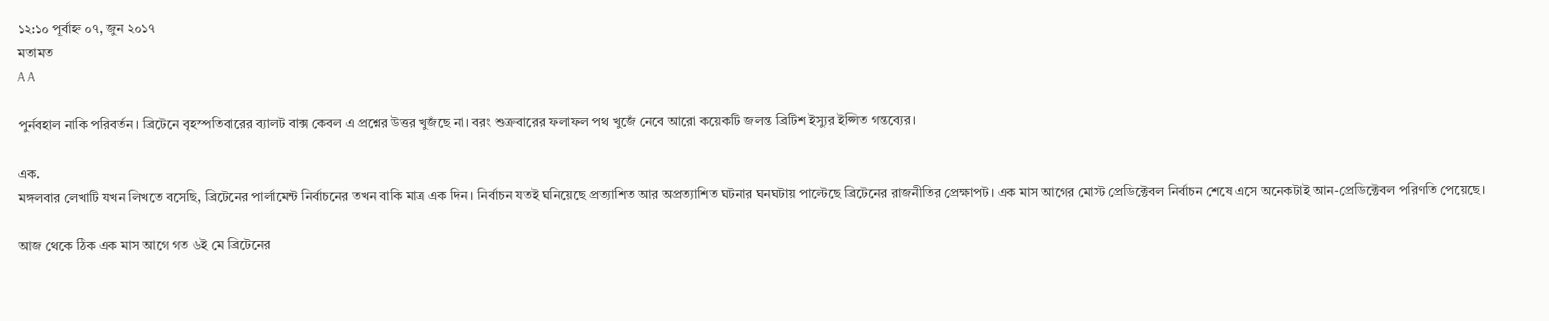১২:১০ পূর্বাহ্ন ০৭, জুন ২০১৭
মতামত
A A

পুর্নবহাল নাকি পরিবর্তন। ব্রিটেনে বৃহস্পতিবারের ব্যালট বাক্স কেবল এ প্রশ্নের উত্তর খুজঁছে না। বরং শুক্রবারের ফলাফল পথ খুজেঁ নেবে আরো কয়েকটি জলন্ত ব্রিটিশ ইস্যুর ইপ্সিত গন্তব্যের।

এক.
মঙ্গলবার লেখাটি যখন লিখতে বসেছি, ব্রিটেনের পার্লামেন্ট নির্বাচনের তখন বাকি মাত্র এক দিন। নির্বাচন যতই ঘনিয়েছে প্রত্যাশিত আর অপ্রত্যাশিত ঘটনার ঘনঘটায় পাল্টেছে ব্রিটেনের রাজনীতির প্রেক্ষাপট। এক মাস আগের মোস্ট প্রেডিক্টেবল নির্বাচন শেষে এসে অনেকটাই আন-প্রেডিক্টেবল পরিণতি পেয়েছে।

আজ থেকে ঠিক এক মাস আগে গত ৬ই মে ব্রিটেনের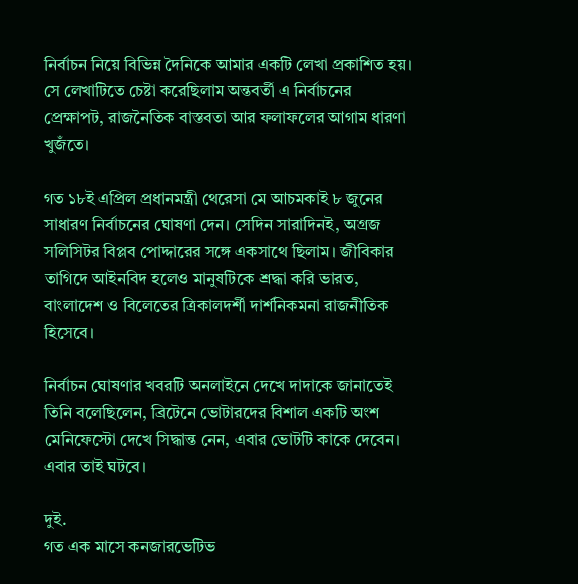নির্বাচন নিয়ে বিভিন্ন দৈনিকে আমার একটি লেখা প্রকাশিত হয়। সে লেখাটিতে চেষ্টা করেছিলাম অন্তবর্তী এ নির্বাচনের প্রেক্ষাপট, রাজনৈতিক বাস্তবতা আর ফলাফলের আগাম ধারণা খুজঁতে।

গত ১৮ই এপ্রিল প্রধানমন্ত্রী থেরেসা মে আচমকাই ৮ জুনের সাধারণ নির্বাচনের ঘোষণা দেন। সেদিন সারাদিনই, অগ্রজ সলিসিটর বিপ্লব পোদ্দারের সঙ্গে একসাথে ছিলাম। জীবিকার তাগিদে আইনবিদ হলেও মানুষটিকে শ্রদ্ধা করি ভারত, বাংলাদেশ ও বিলেতের ত্রিকালদর্শী দার্শনিকমনা রাজনীতিক হিসেবে।

নির্বাচন ঘোষণার খবরটি অনলাইনে দেখে দাদাকে জানাতেই তিনি বলেছিলেন, ব্রিটেনে ভোটারদের বিশাল একটি অংশ মেনিফেস্টো দেখে সিদ্ধান্ত নেন, এবার ভোটটি কাকে দেবেন। এবার তাই ঘটবে।

দুই.
গত এক মাসে কনজারভেটিভ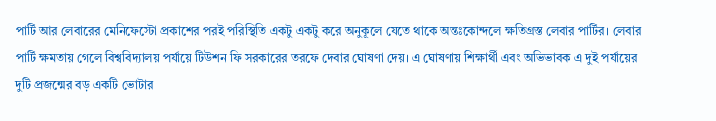পার্টি আর লেবারের মেনিফেস্টো প্রকাশের পরই পরিস্থিতি একটু একটু করে অনুকূলে যেতে থাকে অন্তঃকোন্দলে ক্ষতিগ্রস্ত লেবার পার্টির। লেবার পার্টি ক্ষমতায় গেলে বিশ্ববিদ্যালয় পর্যায়ে টিউশন ফি সরকারের তরফে দেবার ঘোষণা দেয়। এ ঘোষণায় শিক্ষার্থী এবং অভিভাবক এ দুই পর্যায়ের দুটি প্রজন্মের বড় একটি ভোটার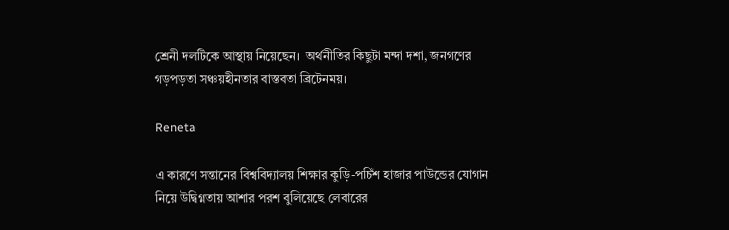শ্রেনী দলটিকে আস্থায় নিয়েছেন।  অর্থনীতির কিছুটা মন্দা দশা, জনগণের গড়পড়তা সঞ্চয়হীনতার বাস্তবতা ব্রিটেনময়।

Reneta

এ কারণে সন্তানের বিশ্ববিদ্যালয় শিক্ষার কুড়ি-পচিঁশ হাজার পাউন্ডের যোগান নিয়ে উদ্বিগ্নতায় আশার পরশ বুলিয়েছে লেবারের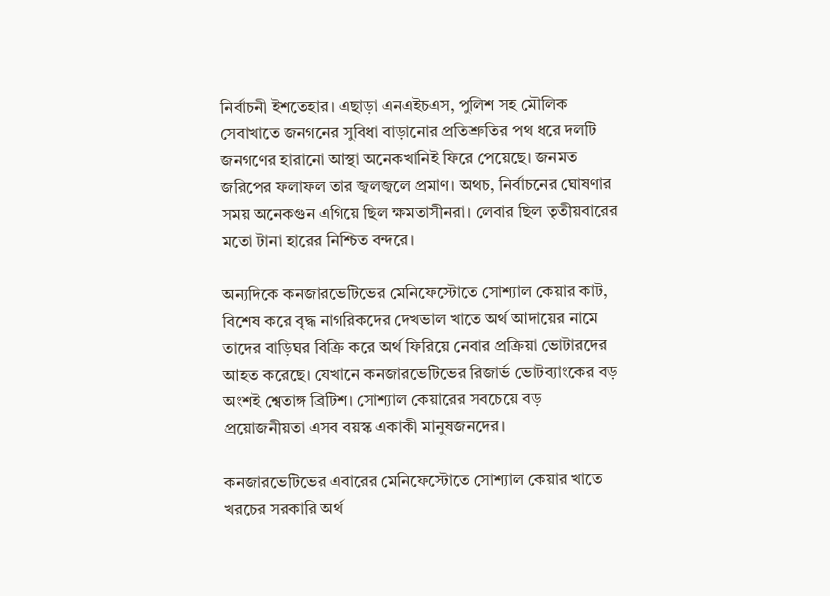নির্বাচনী ইশতেহার। এছাড়া এনএইচএস, পুলিশ সহ মৌলিক সেবাখাতে জনগনের সুবিধা বাড়ানোর প্রতিশ্রুতির পথ ধরে দলটি জনগণের হারানো আস্থা অনেকখানিই ফিরে পেয়েছে। জনমত জরিপের ফলাফল তার জ্বলজ্বলে প্রমাণ। অথচ, নির্বাচনের ঘোষণার সময় অনেকগুন এগিয়ে ছিল ক্ষমতাসীনরা। লেবার ছিল তৃতীয়বারের মতো টানা হারের নিশ্চিত বন্দরে।

অন্যদিকে কনজারভেটিভের মেনিফেস্টোতে সোশ্যাল কেয়ার কাট, বিশেষ করে বৃদ্ধ নাগরিকদের দেখভাল খাতে অর্থ আদায়ের নামে তাদের বাড়িঘর বিক্রি করে অর্থ ফিরিয়ে নেবার প্রক্রিয়া ভোটারদের আহত করেছে। যেখানে কনজারভেটিভের রিজার্ভ ভোটব্যাংকের বড় অংশই শ্বেতাঙ্গ ব্রিটিশ। সোশ্যাল কেয়ারের সবচেয়ে বড় প্রয়োজনীয়তা এসব বয়স্ক একাকী মানুষজনদের।

কনজারভেটিভের এবারের মেনিফেস্টোতে সোশ্যাল কেয়ার খাতে খরচের সরকারি অর্থ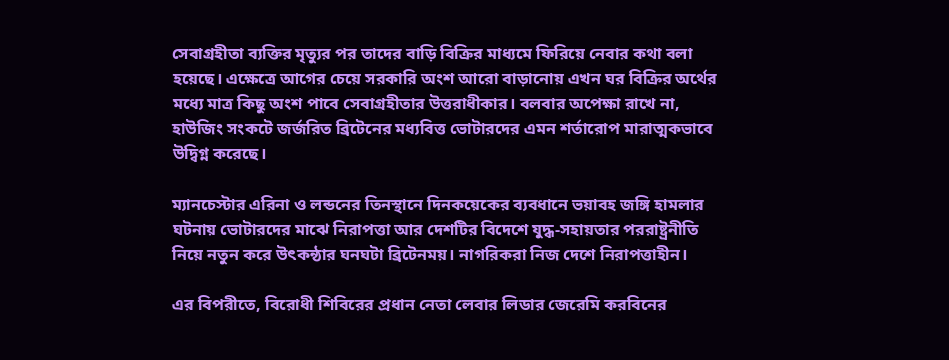সেবাগ্রহীতা ব্যক্তির মৃত্যুর পর তাদের বাড়ি বিক্রির মাধ্যমে ফিরিয়ে নেবার কথা বলা হয়েছে। এক্ষেত্রে আগের চেয়ে সরকারি অংশ আরো বাড়ানোয় এখন ঘর বিক্রির অর্থের মধ্যে মাত্র কিছু অংশ পাবে সেবাগ্রহীতার উত্তরাধীকার। বলবার অপেক্ষা রাখে না, হাউজিং সংকটে জর্জরিত ব্রিটেনের মধ্যবিত্ত ভোটারদের এমন শর্তারোপ মারাত্মকভাবে উদ্বিগ্ন করেছে।

ম্যানচেস্টার এরিনা ও লন্ডনের তিনস্থানে দিনকয়েকের ব্যবধানে ভয়াবহ জঙ্গি হামলার ঘটনায় ভোটারদের মাঝে নিরাপত্তা আর দেশটির বিদেশে যুদ্ধ-সহায়তার পররাষ্ট্রনীতি নিয়ে নতুন করে উৎকন্ঠার ঘনঘটা ব্রিটেনময়। নাগরিকরা নিজ দেশে নিরাপত্তাহীন।

এর বিপরীতে, বিরোধী শিবিরের প্রধান নেতা লেবার লিডার জেরেমি করবিনের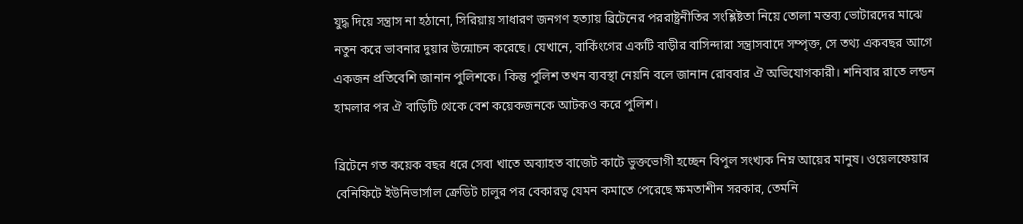যুদ্ধ দিয়ে সন্ত্রাস না হঠানো, সিরিয়ায় সাধারণ জনগণ হত্যায় ব্রিটেনের পররাষ্ট্রনীতির সংশ্লিষ্টতা নিয়ে তোলা মন্তব্য ভোটারদের মাঝে নতুন করে ভাবনার দুয়ার উন্মোচন করেছে। যেখানে, বার্কিংগের একটি বাড়ীর বাসিন্দারা সন্ত্রাসবাদে সম্পৃক্ত, সে তথ্য একবছর আগে একজন প্রতিবেশি জানান পুলিশকে। কিন্তু পুলিশ তখন ব্যবস্থা নেয়নি বলে জানান রোববার ঐ অভিযোগকারী। শনিবার রাতে লন্ডন হামলার পর ঐ বাড়িটি থেকে বেশ কয়েকজনকে আটকও করে পুলিশ।

ব্রিটেনে গত কয়েক বছর ধরে সেবা খাতে অব্যাহত বাজেট কাটে ভুক্তভোগী হচ্ছেন বিপুল সংখ্যক নিম্ন আয়ের মানুষ। ওয়েলফেয়ার বেনিফিটে ইউনিভার্সাল ক্রেডিট চালুর পর বেকারত্ব যেমন কমাতে পেরেছে ক্ষমতাশীন সরকার, তেমনি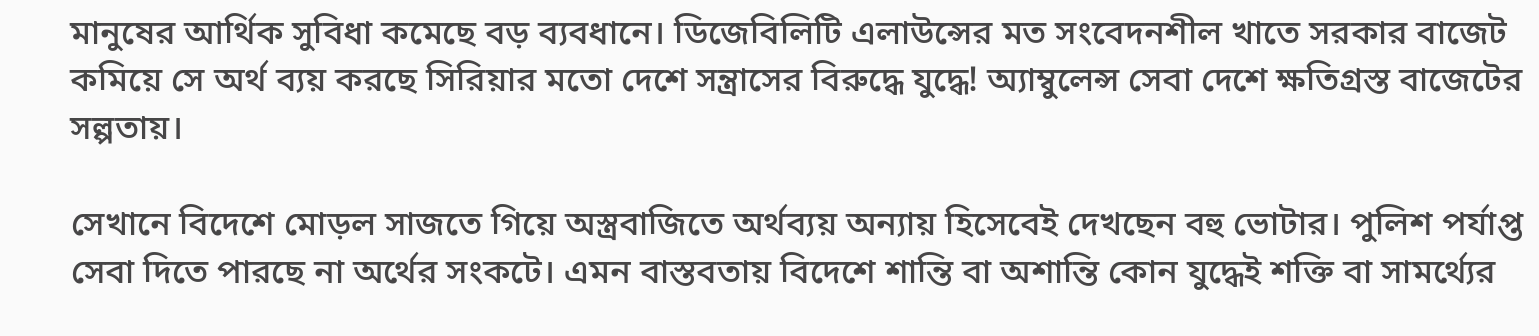মানুষের আর্থিক সুবিধা কমেছে বড় ব্যবধানে। ডিজেবিলিটি এলাউন্সের মত সংবেদনশীল খাতে সরকার বাজেট কমিয়ে সে অর্থ ব্যয় করছে সিরিয়ার মতো দেশে সন্ত্রাসের বিরুদ্ধে যুদ্ধে! অ্যাম্বুলেন্স সেবা দেশে ক্ষতিগ্রস্ত বাজেটের সল্পতায়।

সেখানে বিদেশে মোড়ল সাজতে গিয়ে অস্ত্রবাজিতে অর্থব্যয় অন্যায় হিসেবেই দেখছেন বহু ভোটার। পুলিশ পর্যাপ্ত সেবা দিতে পারছে না অর্থের সংকটে। এমন বাস্তবতায় বিদেশে শান্তি বা অশান্তি কোন যুদ্ধেই শক্তি বা সামর্থ্যের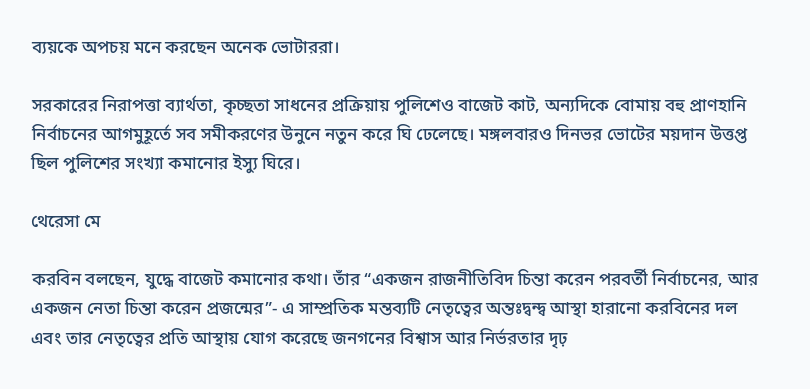ব্যয়কে অপচয় মনে করছেন অনেক ভোটাররা।

সরকারের নিরাপত্তা ব্যার্থতা, কৃচ্ছতা সাধনের প্রক্রিয়ায় পুলিশেও বাজেট কাট, অন্যদিকে বোমায় বহু প্রাণহানি নির্বাচনের আগমুহূর্তে সব সমীকরণের উনুনে নতুন করে ঘি ঢেলেছে। মঙ্গলবারও দিনভর ভোটের ময়দান উত্তপ্ত ছিল পুলিশের সংখ্যা কমানোর ইস্যু ঘিরে।

থেরেসা মে

করবিন বলছেন, যুদ্ধে বাজেট কমানোর কথা। তাঁর “একজন রাজনীতিবিদ চিন্তা করেন পরবর্তী নির্বাচনের, আর একজন নেতা চিন্তা করেন প্রজন্মের”- এ সাম্প্রতিক মন্তব্যটি নেতৃত্বের অন্তঃদ্বন্দ্ব আস্থা হারানো করবিনের দল এবং তার নেতৃত্বের প্রতি আস্থায় যোগ করেছে জনগনের বিশ্বাস আর নির্ভরতার দৃঢ়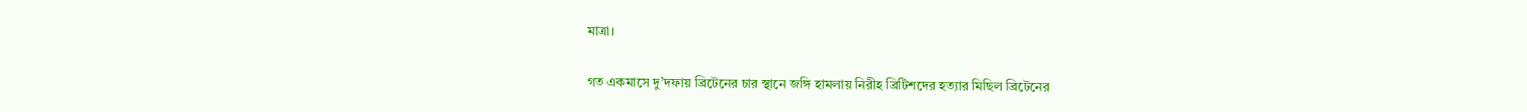মাত্রা।

গত একমাসে দু’দফায় ব্রিটেনের চার স্থানে জঙ্গি হামলায় নিরীহ ব্রিটিশদের হত্যার মিছিল ব্রিটেনের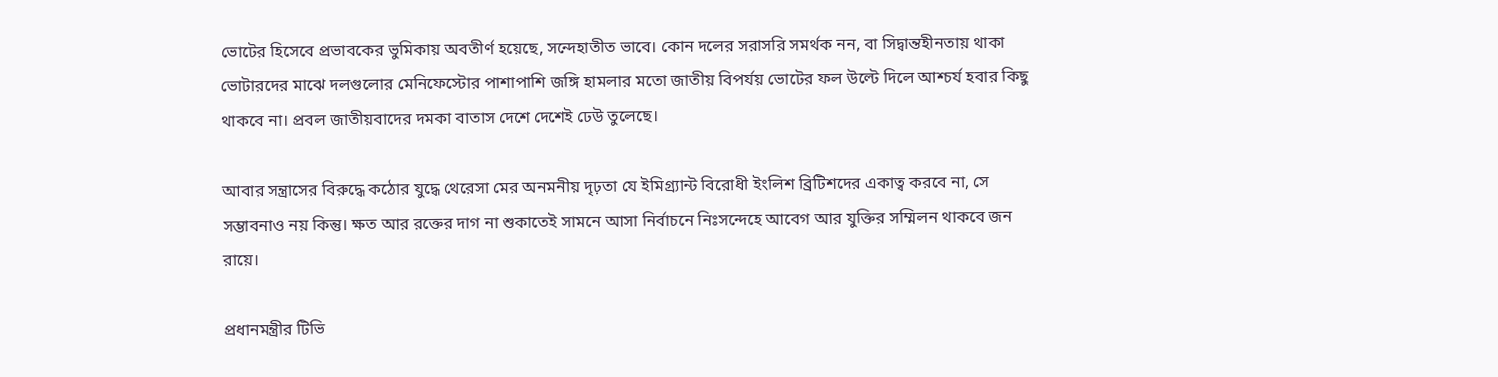ভোটের হিসেবে প্রভাবকের ভুমিকায় অবতীর্ণ হয়েছে, সন্দেহাতীত ভাবে। কোন দলের সরাসরি সমর্থক নন, বা সিদ্বান্তহীনতায় থাকা ভোটারদের মাঝে দলগুলোর মেনিফেস্টোর পাশাপাশি জঙ্গি হামলার মতো জাতীয় বিপর্যয় ভোটের ফল উল্টে দিলে আশ্চর্য হবার কিছু থাকবে না। প্রবল জাতীয়বাদের দমকা বাতাস দেশে দেশেই ঢেউ তুলেছে।

আবার সন্ত্রাসের বিরুদ্ধে কঠোর যুদ্ধে থেরেসা মের অনমনীয় দৃঢ়তা যে ইমিগ্র্যান্ট বিরোধী ইংলিশ ব্রিটিশদের একাত্ব করবে না, সে সম্ভাবনাও নয় কিন্তু। ক্ষত আর রক্তের দাগ না শুকাতেই সামনে আসা নির্বাচনে নিঃসন্দেহে আবেগ আর যুক্তির সম্মিলন থাকবে জন রায়ে।

প্রধানমন্ত্রীর টিভি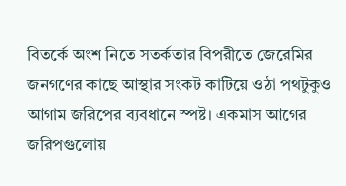বিতর্কে অংশ নিতে সতর্কতার বিপরীতে জেরেমির জনগণের কাছে আস্থার সংকট কাটিয়ে ওঠা পথটুকুও আগাম জরিপের ব্যবধানে স্পষ্ট। একমাস আগের জরিপগুলোয়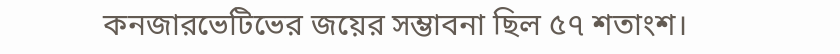কনজারভেটিভের জয়ের সম্ভাবনা ছিল ৫৭ শতাংশ।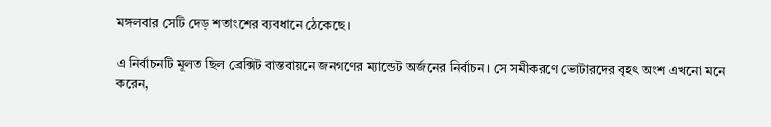মঙ্গলবার সেটি দেড় শতাংশের ব্যবধানে ঠেকেছে।

এ নির্বাচনটি মূলত ছিল ব্রেক্সিট বাস্তবায়নে জনগণের ম্যান্ডেট অর্জনের নির্বাচন। সে সমীকরণে ভোটারদের বৃহৎ অংশ এখনো মনে করেন,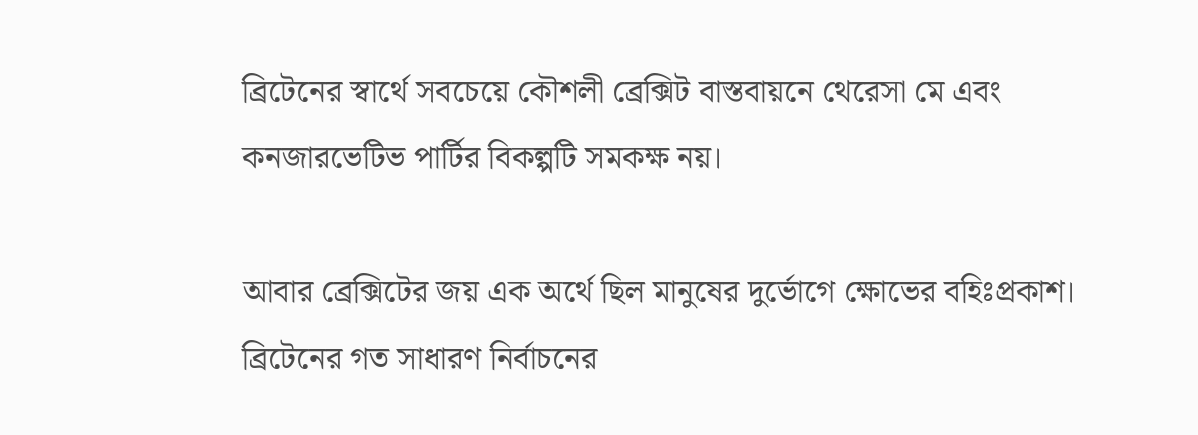ব্রিটেনের স্বার্থে সবচেয়ে কৌশলী ব্রেক্সিট বাস্তবায়নে থেরেসা মে এবং কনজারভেটিভ পার্টির বিকল্পটি সমকক্ষ নয়।

আবার ব্রেক্সিটের জয় এক অর্থে ছিল মানুষের দুর্ভোগে ক্ষোভের বহিঃপ্রকাশ। ব্রিটেনের গত সাধারণ নির্বাচনের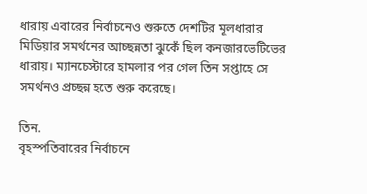ধারায় এবারের নির্বাচনেও শুরুতে দেশটির মূলধারার মিডিয়ার সমর্থনের আচ্ছন্নতা ঝুকেঁ ছিল কনজারভেটিভের ধারায়। ম্যানচেস্টারে হামলার পর গেল তিন সপ্তাহে সে সমর্থনও প্রচ্ছন্ন হতে শুরু করেছে।

তিন.
বৃহস্পতিবারের নির্বাচনে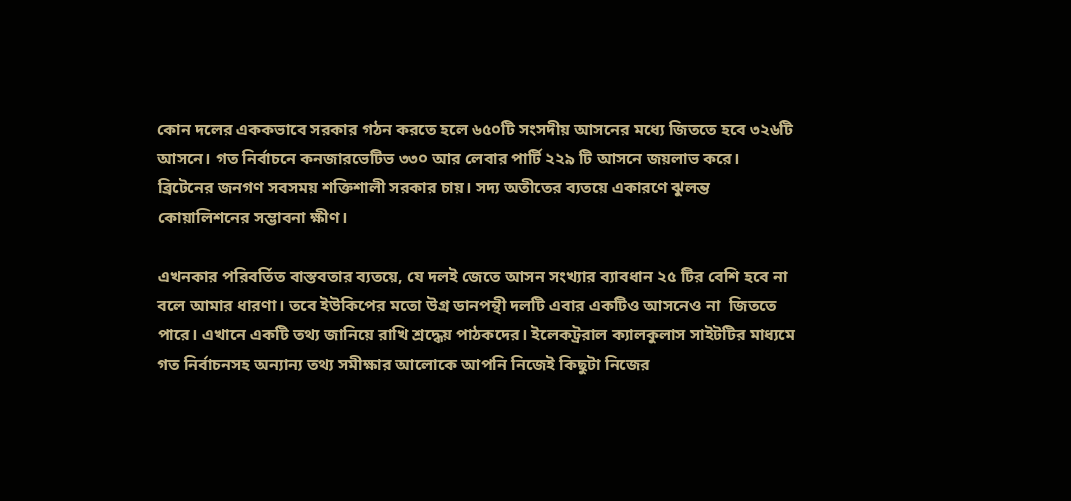কোন দলের এককভাবে সরকার গঠন করতে হলে ৬৫০টি সংসদীয় আসনের মধ্যে জিততে হবে ৩২৬টি আসনে। গত নির্বাচনে কনজারভেটিভ ৩৩০ আর লেবার পার্টি ২২৯ টি আসনে জয়লাভ করে। ব্রিটেনের জনগণ সবসময় শক্তিশালী সরকার চায়। সদ্য অতীতের ব্যতয়ে একারণে ঝুলন্ত কোয়ালিশনের সম্ভাবনা ক্ষীণ।

এখনকার পরিবর্তিত বাস্তবতার ব্যতয়ে, যে দলই জেতে আসন সংখ্যার ব্যাবধান ২৫ টির বেশি হবে না বলে আমার ধারণা। তবে ইউকিপের মতো উগ্র ডানপন্থী দলটি এবার একটিও আসনেও না  জিততে পারে। এখানে একটি তথ্য জানিয়ে রাখি শ্রদ্ধেয় পাঠকদের। ইলেকট্ররাল ক্যালকুলাস সাইটটির মাধ্যমে গত নির্বাচনসহ অন্যান্য তথ্য সমীক্ষার আলোকে আপনি নিজেই কিছুটা নিজের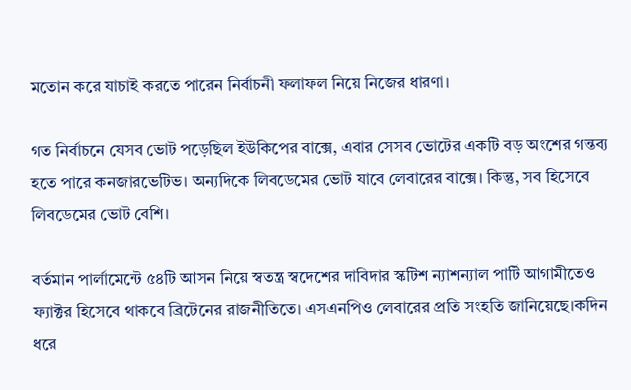মতোন করে যাচাই করতে পারেন নির্বাচনী ফলাফল নিয়ে নিজের ধারণা।

গত নির্বাচনে যেসব ভোট পড়েছিল ইউকিপের বাক্সে, এবার সেসব ভোটের একটি বড় অংশের গন্তব্য হতে পারে কনজারভেটিভ। অন্যদিকে লিবডেমের ভোট যাবে লেবারের বাক্সে। কিন্তু, সব হিসেবে লিবডেমের ভোট বেশি।

বর্তমান পার্লামেন্টে ৫৪টি আসন নিয়ে স্বতন্ত্র স্বদেশের দাবিদার স্কটিশ ন্যাশন্যাল পার্টি আগামীতেও ফ্যাক্টর হিসেবে থাকবে ব্রিটেনের রাজনীতিতে। এসএনপিও লেবারের প্রতি সংহতি জানিয়েছে।কদিন ধরে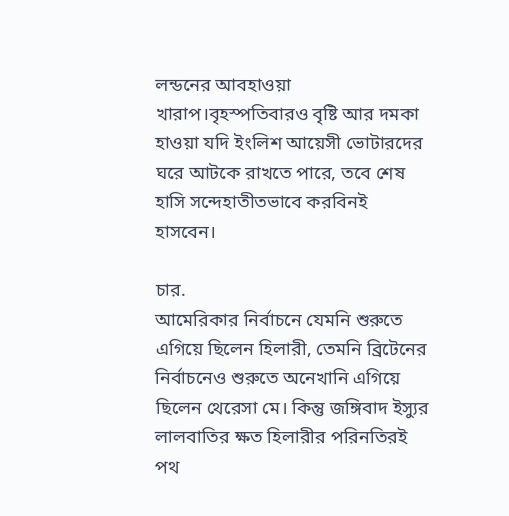লন্ডনের আবহাওয়া খারাপ।বৃহস্পতিবারও বৃষ্টি আর দমকা হাওয়া যদি ইংলিশ আয়েসী ভোটারদের ঘরে আটকে রাখতে পারে, তবে শেষ হাসি সন্দেহাতীতভাবে করবিনই হাসবেন।

চার.
আমেরিকার নির্বাচনে যেমনি শুরুতে এগিয়ে ছিলেন হিলারী, তেমনি ব্রিটেনের নির্বাচনেও শুরুতে অনেখানি এগিয়ে ছিলেন থেরেসা মে। কিন্তু জঙ্গিবাদ ইস্যুর লালবাতির ক্ষত হিলারীর পরিনতিরই পথ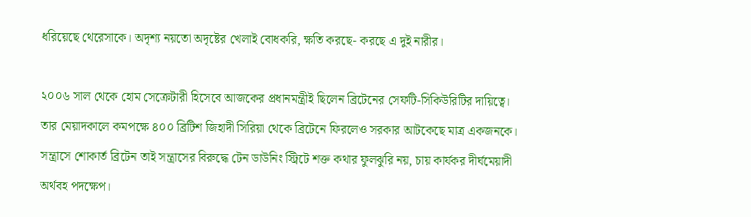ধরিয়েছে থেরেসাকে। অদৃশ্য নয়তো অদৃষ্টের খেলাই বোধকরি, ক্ষতি করছে- করছে এ দুই নারীর।

২০০৬ সাল থেকে হোম সেক্রেটারী হিসেবে আজকের প্রধানমন্ত্রীই ছিলেন ব্রিটেনের সেফটি-সিকিউরিটির দায়িত্বে। তার মেয়াদকালে কমপক্ষে ৪০০ ব্রিটিশ জিহাদী সিরিয়া থেকে ব্রিটেনে ফিরলেও সরকার আটকেছে মাত্র একজনকে। সন্ত্রাসে শোকার্ত ব্রিটেন তাই সন্ত্রাসের বিরুদ্ধে টেন ডাউনিং স্ট্রিটে শক্ত কথার ফুলঝুরি নয়, চায় কার্যকর দীর্ঘমেয়াদী অর্থবহ পদক্ষেপ।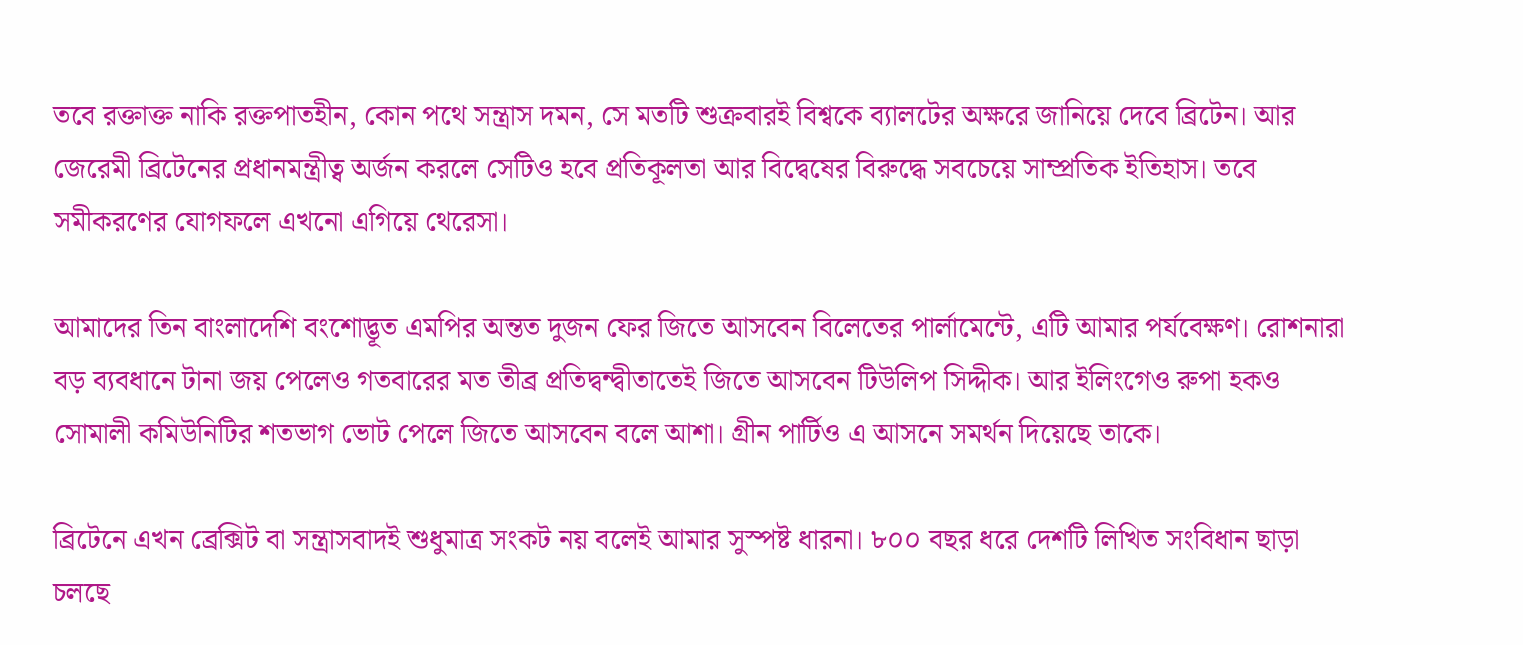তবে রক্তাক্ত নাকি রক্তপাতহীন, কোন পথে সন্ত্রাস দমন, সে মতটি শুক্রবারই বিশ্বকে ব্যালটের অক্ষরে জানিয়ে দেবে ব্রিটেন। আর  জেরেমী ব্রিটেনের প্রধানমন্ত্রীত্ব অর্জন করলে সেটিও হবে প্রতিকূলতা আর বিদ্বেষের বিরুদ্ধে সবচেয়ে সাম্প্রতিক ইতিহাস। তবে সমীকরণের যোগফলে এখনো এগিয়ে থেরেসা।

আমাদের তিন বাংলাদেশি বংশোদ্ভূত এমপির অন্তত দুজন ফের জিতে আসবেন বিলেতের পার্লামেন্টে, এটি আমার পর্যবেক্ষণ। রোশনারা বড় ব্যবধানে টানা জয় পেলেও গতবারের মত তীব্র প্রতিদ্বন্দ্বীতাতেই জিতে আসবেন টিউলিপ সিদ্দীক। আর ইলিংগেও রুপা হকও সোমালী কমিউনিটির শতভাগ ভোট পেলে জিতে আসবেন বলে আশা। গ্রীন পার্টিও এ আসনে সমর্থন দিয়েছে তাকে।

ব্রিটেনে এখন ব্রেক্সিট বা সন্ত্রাসবাদই শুধুমাত্র সংকট নয় বলেই আমার সুস্পষ্ট ধারনা। ৮০০ বছর ধরে দেশটি লিখিত সংবিধান ছাড়া চলছে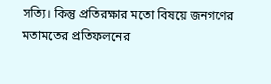সত্যি। কিন্তু প্রতিরক্ষার মতো বিষয়ে জনগণের মতামতের প্রতিফলনের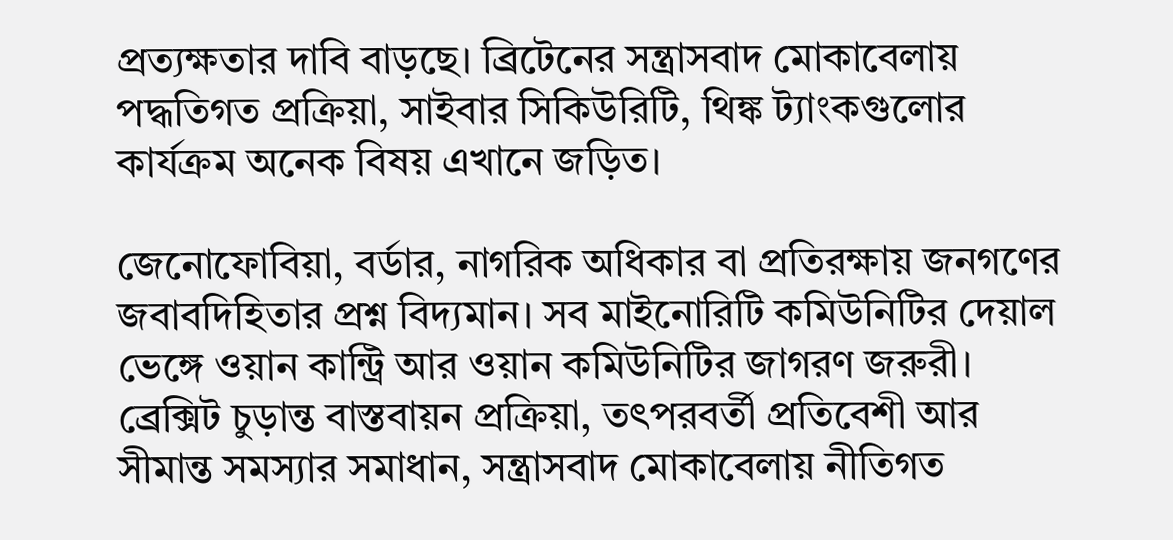প্রত্যক্ষতার দাবি বাড়ছে। ব্রিটেনের সন্ত্রাসবাদ মোকাবেলায় পদ্ধতিগত প্রক্রিয়া, সাইবার সিকিউরিটি, থিঙ্ক ট্যাংকগুলোর কার্যক্রম অনেক বিষয় এখানে জড়িত।

জেনোফোবিয়া, বর্ডার, নাগরিক অধিকার বা প্রতিরক্ষায় জনগণের জবাবদিহিতার প্রশ্ন বিদ্যমান। সব মাইনোরিটি কমিউনিটির দেয়াল ভেঙ্গে ওয়ান কান্ট্রি আর ওয়ান কমিউনিটির জাগরণ জরুরী। ব্রেক্সিট চুড়ান্ত বাস্তবায়ন প্রক্রিয়া, তৎপরবর্তী প্রতিবেশী আর সীমান্ত সমস্যার সমাধান, সন্ত্রাসবাদ মোকাবেলায় নীতিগত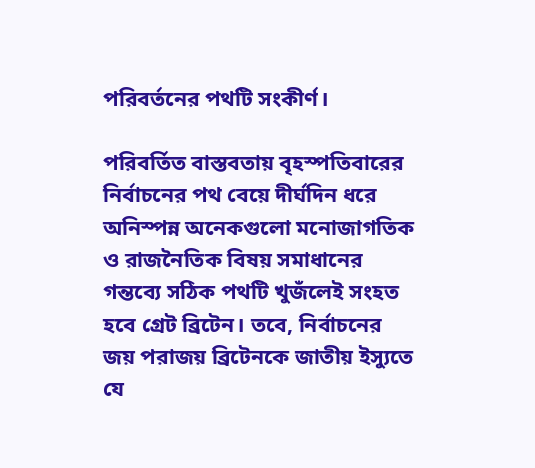পরিবর্তনের পথটি সংকীর্ণ।

পরিবর্তিত বাস্তবতায় বৃহস্পতিবারের নির্বাচনের পথ বেয়ে দীর্ঘদিন ধরে অনিস্পন্ন অনেকগুলো মনোজাগতিক ও রাজনৈতিক বিষয় সমাধানের গন্তব্যে সঠিক পথটি খুজঁলেই সংহত হবে গ্রেট ব্রিটেন। তবে, নির্বাচনের জয় পরাজয় ব্রিটেনকে জাতীয় ইস্যুতে যে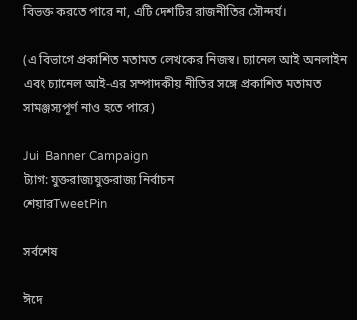বিভক্ত করতে পারে না, এটি দেশটির রাজনীতির সৌন্দর্য।

(এ বিভাগে প্রকাশিত মতামত লেখকের নিজস্ব। চ্যানেল আই অনলাইন এবং চ্যানেল আই-এর সম্পাদকীয় নীতির সঙ্গে প্রকাশিত মতামত সামঞ্জস্যপূর্ণ নাও হতে পারে)

Jui  Banner Campaign
ট্যাগ: যুক্তরাজ্যযুক্তরাজ্য নির্বাচন
শেয়ারTweetPin

সর্বশেষ

ঈদে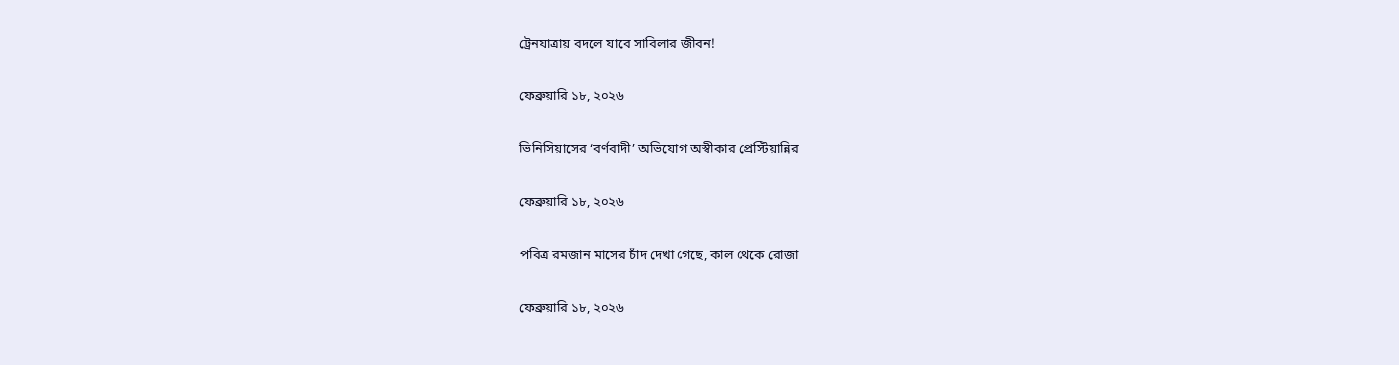ট্রেনযাত্রায় বদলে যাবে সাবিলার জীবন!

ফেব্রুয়ারি ১৮, ২০২৬

ভিনিসিয়াসের ‘বর্ণবাদী’ অভিযোগ অস্বীকার প্রেস্টিয়ান্নির

ফেব্রুয়ারি ১৮, ২০২৬

পবিত্র রমজান মাসের চাঁদ দেখা গেছে, কাল থেকে রোজা

ফেব্রুয়ারি ১৮, ২০২৬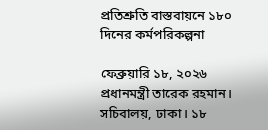প্রতিশ্রুতি বাস্তবায়নে ১৮০ দিনের কর্মপরিকল্পনা

ফেব্রুয়ারি ১৮, ২০২৬
প্রধানমন্ত্রী তারেক রহমান। সচিবালয়, ঢাকা। ১৮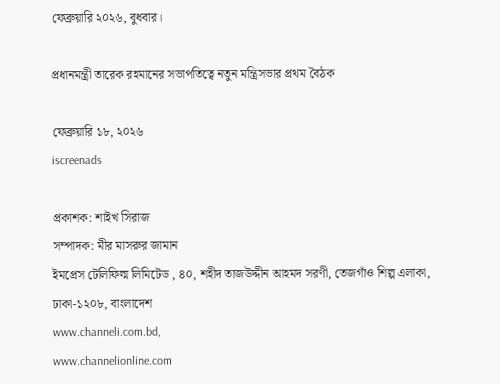ফেব্রুয়ারি ২০২৬, বুধবার।

প্রধানমন্ত্রী তারেক রহমানের সভাপতিত্বে নতুন মন্ত্রিসভার প্রথম বৈঠক

ফেব্রুয়ারি ১৮, ২০২৬
iscreenads

প্রকাশক: শাইখ সিরাজ
সম্পাদক: মীর মাসরুর জামান
ইমপ্রেস টেলিফিল্ম লিমিটেড , ৪০, শহীদ তাজউদ্দীন আহমদ সরণী, তেজগাঁও শিল্প এলাকা, ঢাকা-১২০৮, বাংলাদেশ
www.channeli.com.bd,
www.channelionline.com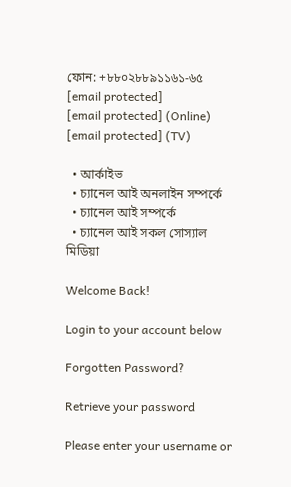ফোন: +৮৮০২৮৮৯১১৬১-৬৫
[email protected]
[email protected] (Online)
[email protected] (TV)

  • আর্কাইভ
  • চ্যানেল আই অনলাইন সম্পর্কে
  • চ্যানেল আই সম্পর্কে
  • চ্যানেল আই সকল সোস্যাল মিডিয়া

Welcome Back!

Login to your account below

Forgotten Password?

Retrieve your password

Please enter your username or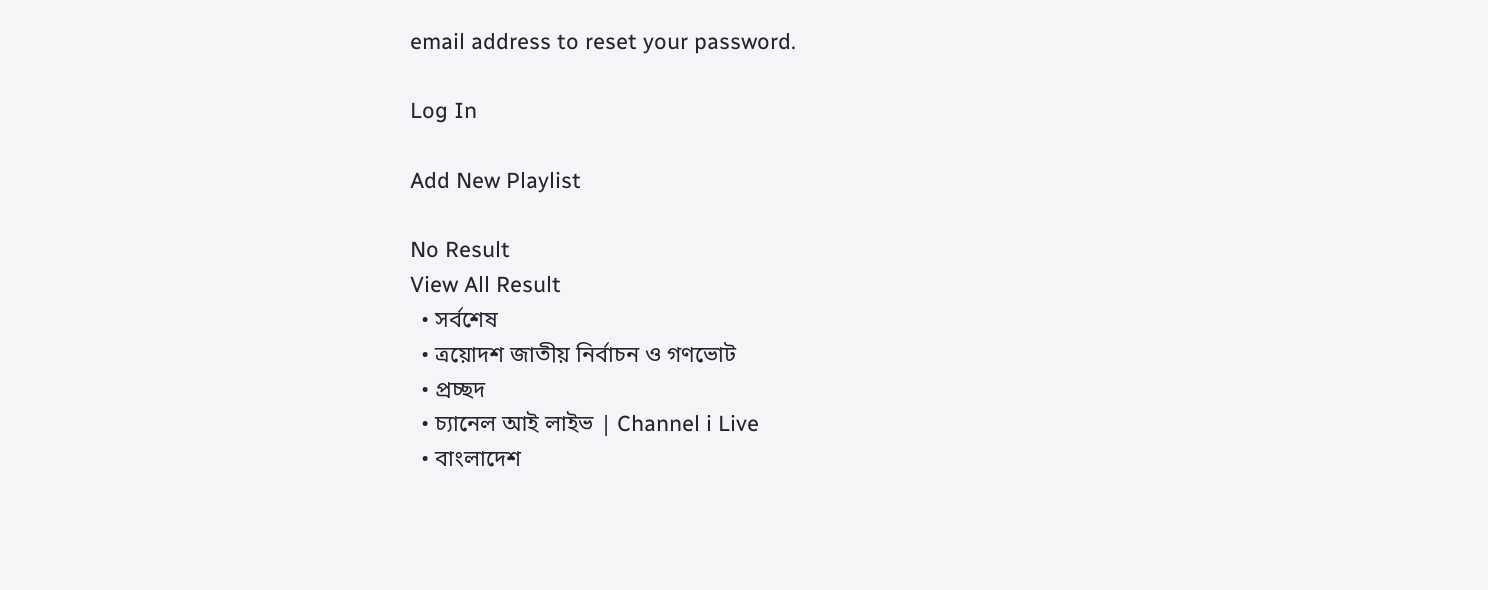email address to reset your password.

Log In

Add New Playlist

No Result
View All Result
  • সর্বশেষ
  • ত্রয়োদশ জাতীয় নির্বাচন ও গণভোট
  • প্রচ্ছদ
  • চ্যানেল আই লাইভ | Channel i Live
  • বাংলাদেশ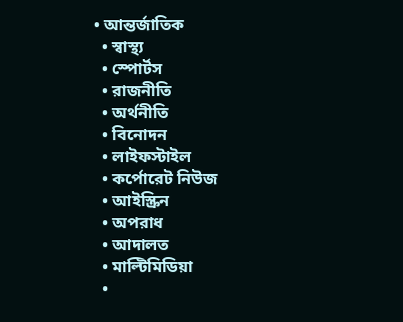• আন্তর্জাতিক
  • স্বাস্থ্য
  • স্পোর্টস
  • রাজনীতি
  • অর্থনীতি
  • বিনোদন
  • লাইফস্টাইল
  • কর্পোরেট নিউজ
  • আইস্ক্রিন
  • অপরাধ
  • আদালত
  • মাল্টিমিডিয়া
  •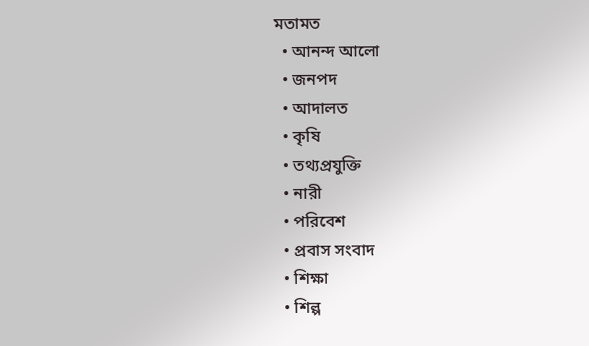মতামত
  • আনন্দ আলো
  • জনপদ
  • আদালত
  • কৃষি
  • তথ্যপ্রযুক্তি
  • নারী
  • পরিবেশ
  • প্রবাস সংবাদ
  • শিক্ষা
  • শিল্প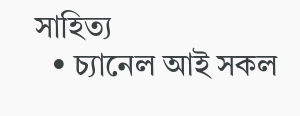সাহিত্য
  • চ্যানেল আই সকল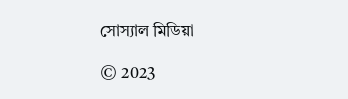সোস্যাল মিডিয়া

© 2023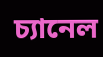চ্যানেল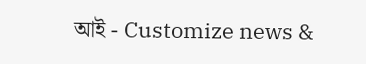আই - Customize news &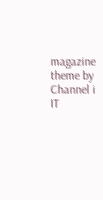magazine theme by Channel i IT